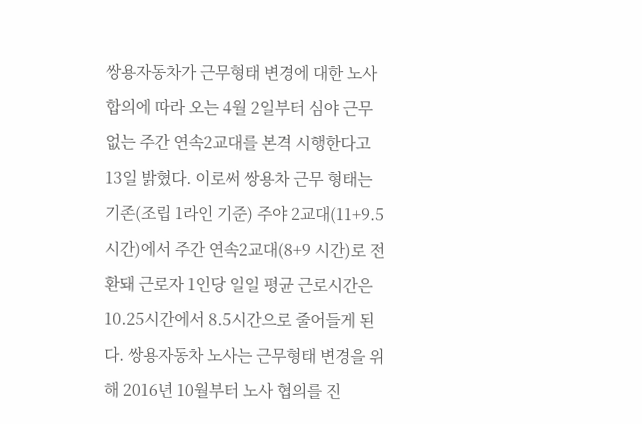쌍용자동차가 근무형태 변경에 대한 노사 합의에 따라 오는 4월 2일부터 심야 근무 없는 주간 연속2교대를 본격 시행한다고 13일 밝혔다. 이로써 쌍용차 근무 형태는 기존(조립 1라인 기준) 주야 2교대(11+9.5 시간)에서 주간 연속2교대(8+9 시간)로 전환돼 근로자 1인당 일일 평균 근로시간은 10.25시간에서 8.5시간으로 줄어들게 된다. 쌍용자동차 노사는 근무형태 변경을 위해 2016년 10월부터 노사 협의를 진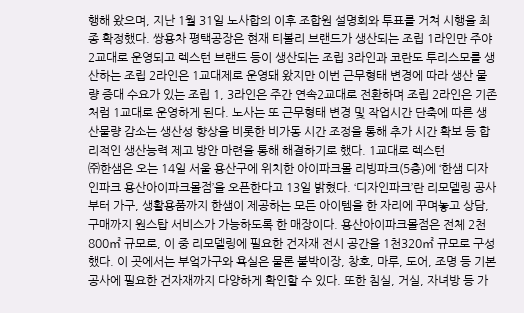행해 왔으며, 지난 1월 31일 노사합의 이후 조합원 설명회와 투표를 거쳐 시행을 최종 확정했다. 쌍용차 평택공장은 현재 티볼리 브랜드가 생산되는 조립 1라인만 주야 2교대로 운영되고 렉스턴 브랜드 등이 생산되는 조립 3라인과 코란도 투리스모를 생산하는 조립 2라인은 1교대제로 운영돼 왔지만 이번 근무형태 변경에 따라 생산 물량 증대 수요가 있는 조립 1, 3라인은 주간 연속2교대로 전환하며 조립 2라인은 기존처럼 1교대로 운영하게 된다. 노사는 또 근무형태 변경 및 작업시간 단축에 따른 생산물량 감소는 생산성 향상을 비롯한 비가동 시간 조정을 통해 추가 시간 확보 등 합리적인 생산능력 제고 방안 마련을 통해 해결하기로 했다. 1교대로 렉스턴
㈜한샘은 오는 14일 서울 용산구에 위치한 아이파크몰 리빙파크(5층)에 ‘한샘 디자인파크 용산아이파크몰점’을 오픈한다고 13일 밝혔다. ‘디자인파크’란 리모델링 공사부터 가구, 생활용품까지 한샘이 제공하는 모든 아이템을 한 자리에 꾸며놓고 상담, 구매까지 원스탑 서비스가 가능하도록 한 매장이다. 용산아이파크몰점은 전체 2천800㎡ 규모로, 이 중 리모델링에 필요한 건자재 전시 공간을 1천320㎡ 규모로 구성했다. 이 곳에서는 부엌가구와 욕실은 물론 붙박이장, 창호, 마루, 도어, 조명 등 기본공사에 필요한 건자재까지 다양하게 확인할 수 있다. 또한 침실, 거실, 자녀방 등 가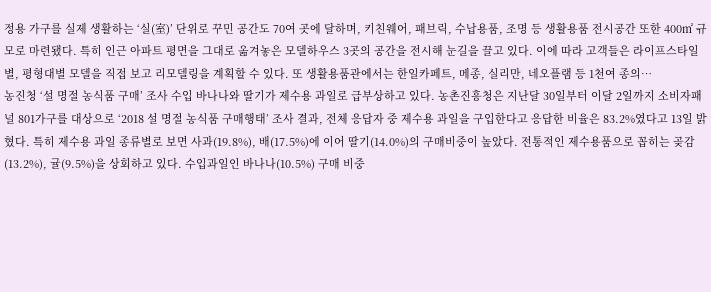정용 가구를 실제 생활하는 ‘실(室)’ 단위로 꾸민 공간도 70여 곳에 달하며, 키친웨어, 패브릭, 수납용품, 조명 등 생활용품 전시공간 또한 400㎡ 규모로 마련됐다. 특히 인근 아파트 평면을 그대로 옮겨놓은 모델하우스 3곳의 공간을 전시해 눈길을 끌고 있다. 이에 따라 고객들은 라이프스타일별, 평형대별 모델을 직접 보고 리모델링을 계획할 수 있다. 또 생활용품관에서는 한일카페트, 메종, 실리만, 네오플램 등 1천여 종의…
농진청 ‘설 명절 농식품 구매’ 조사 수입 바나나와 딸기가 제수용 과일로 급부상하고 있다. 농촌진흥청은 지난달 30일부터 이달 2일까지 소비자패널 801가구를 대상으로 ‘2018 설 명절 농식품 구매행태’ 조사 결과, 전체 응답자 중 제수용 과일을 구입한다고 응답한 비율은 83.2%였다고 13일 밝혔다. 특히 제수용 과일 종류별로 보면 사과(19.8%), 배(17.5%)에 이어 딸기(14.0%)의 구매비중이 높았다. 전통적인 제수용품으로 꼽히는 곶감(13.2%), 귤(9.5%)을 상회하고 있다. 수입과일인 바나나(10.5%) 구매 비중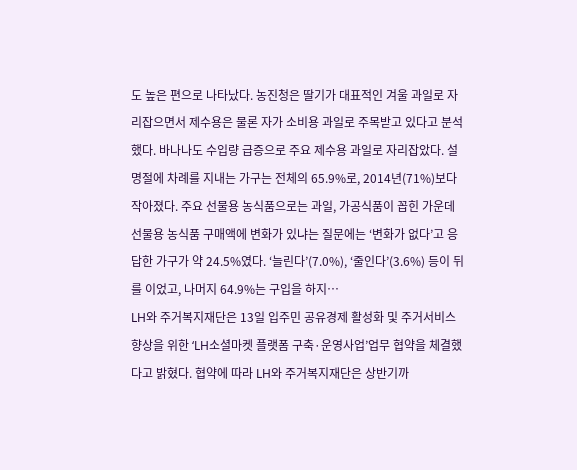도 높은 편으로 나타났다. 농진청은 딸기가 대표적인 겨울 과일로 자리잡으면서 제수용은 물론 자가 소비용 과일로 주목받고 있다고 분석했다. 바나나도 수입량 급증으로 주요 제수용 과일로 자리잡았다. 설 명절에 차례를 지내는 가구는 전체의 65.9%로, 2014년(71%)보다 작아졌다. 주요 선물용 농식품으로는 과일, 가공식품이 꼽힌 가운데 선물용 농식품 구매액에 변화가 있냐는 질문에는 ‘변화가 없다’고 응답한 가구가 약 24.5%였다. ‘늘린다’(7.0%), ‘줄인다’(3.6%) 등이 뒤를 이었고, 나머지 64.9%는 구입을 하지…
LH와 주거복지재단은 13일 입주민 공유경제 활성화 및 주거서비스 향상을 위한 ‘LH소셜마켓 플랫폼 구축·운영사업’업무 협약을 체결했다고 밝혔다. 협약에 따라 LH와 주거복지재단은 상반기까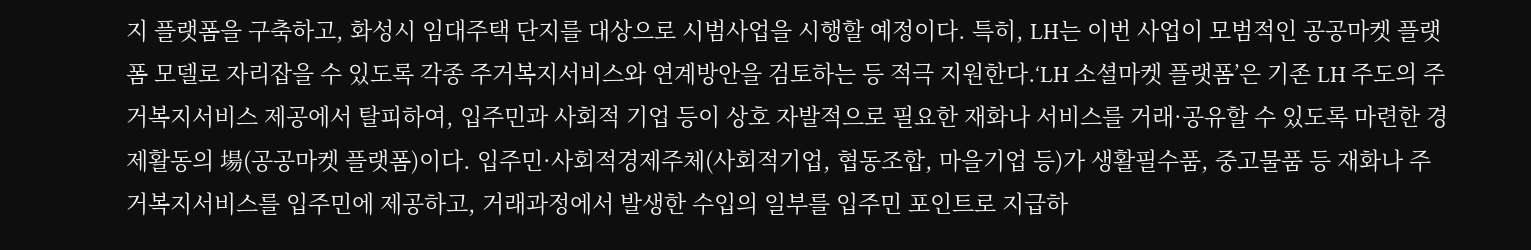지 플랫폼을 구축하고, 화성시 임대주택 단지를 대상으로 시범사업을 시행할 예정이다. 특히, LH는 이번 사업이 모범적인 공공마켓 플랫폼 모델로 자리잡을 수 있도록 각종 주거복지서비스와 연계방안을 검토하는 등 적극 지원한다.‘LH 소셜마켓 플랫폼’은 기존 LH 주도의 주거복지서비스 제공에서 탈피하여, 입주민과 사회적 기업 등이 상호 자발적으로 필요한 재화나 서비스를 거래·공유할 수 있도록 마련한 경제활동의 場(공공마켓 플랫폼)이다. 입주민·사회적경제주체(사회적기업, 협동조합, 마을기업 등)가 생활필수품, 중고물품 등 재화나 주거복지서비스를 입주민에 제공하고, 거래과정에서 발생한 수입의 일부를 입주민 포인트로 지급하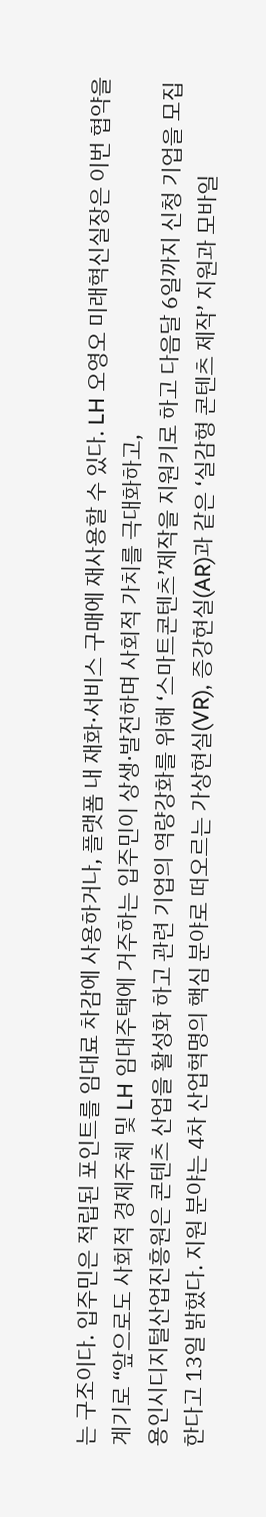는 구조이다. 입주민은 적립된 포인트를 임대료 차감에 사용하거나, 플랫폼 내 재화·서비스 구매에 재사용할 수 있다. LH 오영오 미래혁신실장은 이번 협약을 계기로 “앞으로도 사회적 경제주체 및 LH 임대주택에 거주하는 입주민이 상생·발전하며 사회적 가치를 극대화하고,
용인시디지털산업진흥원은 콘텐츠 산업을 활성화 하고 관련 기업의 역량강화를 위해 ‘스마트콘텐츠’제작을 지원키로 하고 다음달 6일까지 신청 기업을 모집한다고 13일 밝혔다. 지원 분야는 4차 산업혁명의 핵심 분야로 떠오르는 가상현실(VR), 증강현실(AR)과 같은 ‘실감형 콘텐츠 제작’ 지원과 모바일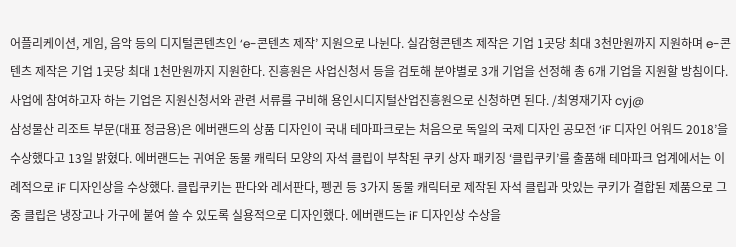어플리케이션, 게임, 음악 등의 디지털콘텐츠인 ‘e-콘텐츠 제작’ 지원으로 나뉜다. 실감형콘텐츠 제작은 기업 1곳당 최대 3천만원까지 지원하며 e-콘텐츠 제작은 기업 1곳당 최대 1천만원까지 지원한다. 진흥원은 사업신청서 등을 검토해 분야별로 3개 기업을 선정해 총 6개 기업을 지원할 방침이다. 사업에 참여하고자 하는 기업은 지원신청서와 관련 서류를 구비해 용인시디지털산업진흥원으로 신청하면 된다. /최영재기자 cyj@
삼성물산 리조트 부문(대표 정금용)은 에버랜드의 상품 디자인이 국내 테마파크로는 처음으로 독일의 국제 디자인 공모전 ‘iF 디자인 어워드 2018’을 수상했다고 13일 밝혔다. 에버랜드는 귀여운 동물 캐릭터 모양의 자석 클립이 부착된 쿠키 상자 패키징 ‘클립쿠키’를 출품해 테마파크 업계에서는 이례적으로 iF 디자인상을 수상했다. 클립쿠키는 판다와 레서판다, 펭귄 등 3가지 동물 캐릭터로 제작된 자석 클립과 맛있는 쿠키가 결합된 제품으로 그중 클립은 냉장고나 가구에 붙여 쓸 수 있도록 실용적으로 디자인했다. 에버랜드는 iF 디자인상 수상을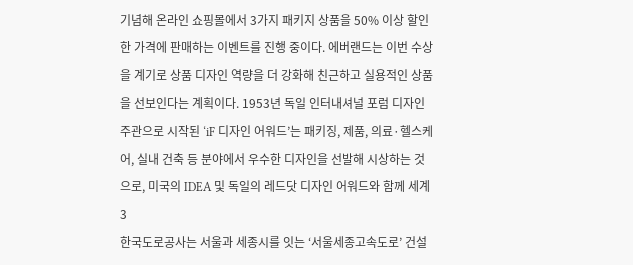기념해 온라인 쇼핑몰에서 3가지 패키지 상품을 50% 이상 할인한 가격에 판매하는 이벤트를 진행 중이다. 에버랜드는 이번 수상을 계기로 상품 디자인 역량을 더 강화해 친근하고 실용적인 상품을 선보인다는 계획이다. 1953년 독일 인터내셔널 포럼 디자인 주관으로 시작된 ‘iF 디자인 어워드’는 패키징, 제품, 의료·헬스케어, 실내 건축 등 분야에서 우수한 디자인을 선발해 시상하는 것으로, 미국의 IDEA 및 독일의 레드닷 디자인 어워드와 함께 세계 3
한국도로공사는 서울과 세종시를 잇는 ‘서울세종고속도로’ 건설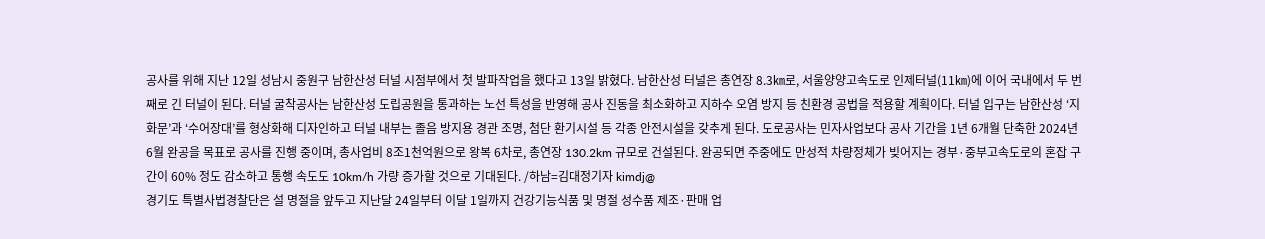공사를 위해 지난 12일 성남시 중원구 남한산성 터널 시점부에서 첫 발파작업을 했다고 13일 밝혔다. 남한산성 터널은 총연장 8.3㎞로, 서울양양고속도로 인제터널(11㎞)에 이어 국내에서 두 번째로 긴 터널이 된다. 터널 굴착공사는 남한산성 도립공원을 통과하는 노선 특성을 반영해 공사 진동을 최소화하고 지하수 오염 방지 등 친환경 공법을 적용할 계획이다. 터널 입구는 남한산성 ‘지화문’과 ‘수어장대’를 형상화해 디자인하고 터널 내부는 졸음 방지용 경관 조명, 첨단 환기시설 등 각종 안전시설을 갖추게 된다. 도로공사는 민자사업보다 공사 기간을 1년 6개월 단축한 2024년 6월 완공을 목표로 공사를 진행 중이며, 총사업비 8조1천억원으로 왕복 6차로, 총연장 130.2km 규모로 건설된다. 완공되면 주중에도 만성적 차량정체가 빚어지는 경부·중부고속도로의 혼잡 구간이 60% 정도 감소하고 통행 속도도 10km/h 가량 증가할 것으로 기대된다. /하남=김대정기자 kimdj@
경기도 특별사법경찰단은 설 명절을 앞두고 지난달 24일부터 이달 1일까지 건강기능식품 및 명절 성수품 제조·판매 업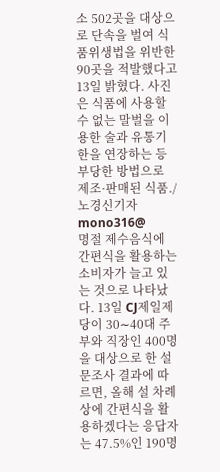소 502곳을 대상으로 단속을 벌여 식품위생법을 위반한 90곳을 적발했다고 13일 밝혔다. 사진은 식품에 사용할 수 없는 말벌을 이용한 술과 유통기한을 연장하는 등 부당한 방법으로 제조·판매된 식품./노경신기자 mono316@
명절 제수음식에 간편식을 활용하는 소비자가 늘고 있는 것으로 나타났다. 13일 CJ제일제당이 30∼40대 주부와 직장인 400명을 대상으로 한 설문조사 결과에 따르면, 올해 설 차례상에 간편식을 활용하겠다는 응답자는 47.5%인 190명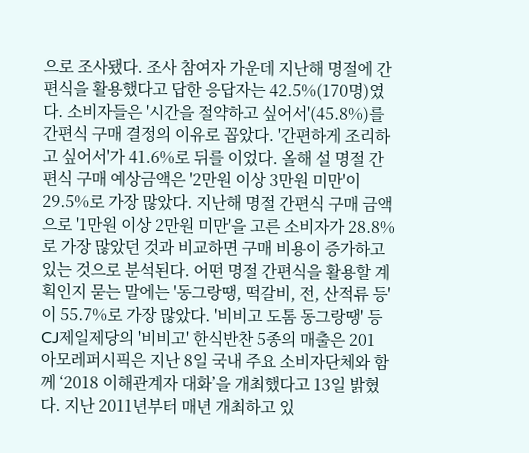으로 조사됐다. 조사 참여자 가운데 지난해 명절에 간편식을 활용했다고 답한 응답자는 42.5%(170명)였다. 소비자들은 '시간을 절약하고 싶어서'(45.8%)를 간편식 구매 결정의 이유로 꼽았다. '간편하게 조리하고 싶어서'가 41.6%로 뒤를 이었다. 올해 설 명절 간편식 구매 예상금액은 '2만원 이상 3만원 미만'이 29.5%로 가장 많았다. 지난해 명절 간편식 구매 금액으로 '1만원 이상 2만원 미만'을 고른 소비자가 28.8%로 가장 많았던 것과 비교하면 구매 비용이 증가하고 있는 것으로 분석된다. 어떤 명절 간편식을 활용할 계획인지 묻는 말에는 '동그랑땡, 떡갈비, 전, 산적류 등'이 55.7%로 가장 많았다. '비비고 도톰 동그랑땡' 등 CJ제일제당의 '비비고' 한식반찬 5종의 매출은 201
아모레퍼시픽은 지난 8일 국내 주요 소비자단체와 함께 ‘2018 이해관계자 대화’을 개최했다고 13일 밝혔다. 지난 2011년부터 매년 개최하고 있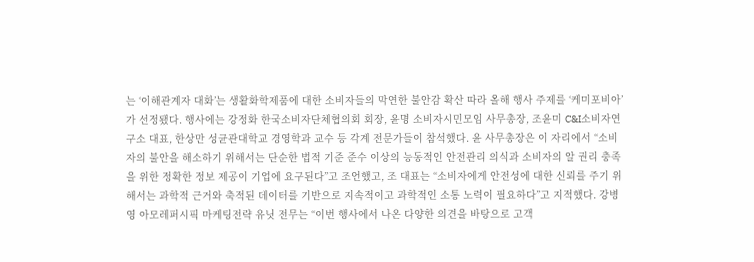는 ‘이해관계자 대화’는 생활화학제품에 대한 소비자들의 막연한 불안감 확산 따라 올해 행사 주제를 ‘케미포비아’가 선정됐다. 행사에는 강정화 한국소비자단체협의회 회장, 윤명 소비자시민모임 사무총장, 조윤미 C&I소비자연구소 대표, 한상만 성균관대학교 경영학과 교수 등 각계 전문가들이 참석했다. 윤 사무총장은 이 자리에서 “소비자의 불안을 해소하기 위해서는 단순한 법적 기준 준수 이상의 능동적인 안전관리 의식과 소비자의 알 권리 충족을 위한 정확한 정보 제공이 기업에 요구된다”고 조언했고, 조 대표는 “소비자에게 안전성에 대한 신뢰를 주기 위해서는 과학적 근거와 축적된 데이터를 기반으로 지속적이고 과학적인 소통 노력이 필요하다”고 지적했다. 강병영 아모레퍼시픽 마케팅전략 유닛 전무는 “이번 행사에서 나온 다양한 의견을 바탕으로 고객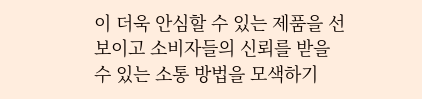이 더욱 안심할 수 있는 제품을 선보이고 소비자들의 신뢰를 받을 수 있는 소통 방법을 모색하기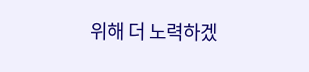위해 더 노력하겠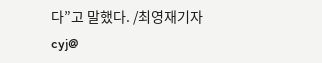다”고 말했다. /최영재기자 cyj@